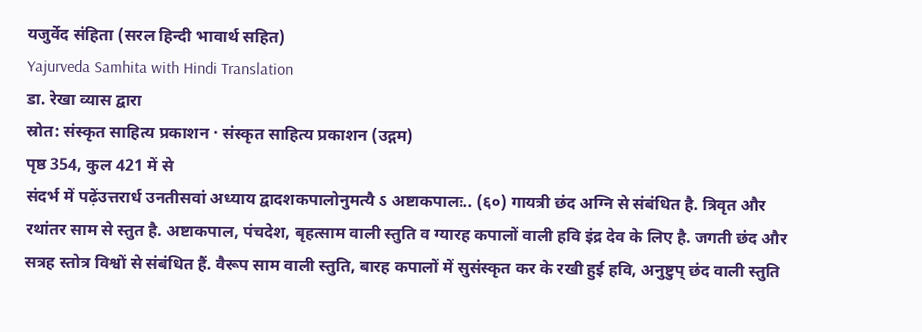यजुर्वेद संहिता (सरल हिन्दी भावार्थ सहित)
Yajurveda Samhita with Hindi Translation
डा. रेखा व्यास द्वारा
स्रोत: संस्कृत साहित्य प्रकाशन · संस्कृत साहित्य प्रकाशन (उद्गम)
पृष्ठ 354, कुल 421 में से
संदर्भ में पढ़ेंउत्तरार्ध उनतीसवां अध्याय द्वादशकपालोनुमत्यै ऽ अष्टाकपालः.. (६०) गायत्री छंद अग्नि से संबंधित है. त्रिवृत और रथांतर साम से स्तुत है. अष्टाकपाल, पंचदेश, बृहत्साम वाली स्तुति व ग्यारह कपालों वाली हवि इंद्र देव के लिए है. जगती छंद और सत्रह स्तोत्र विश्वों से संबंधित हैं. वैरूप साम वाली स्तुति, बारह कपालों में सुसंस्कृत कर के रखी हुई हवि, अनुष्टुप् छंद वाली स्तुति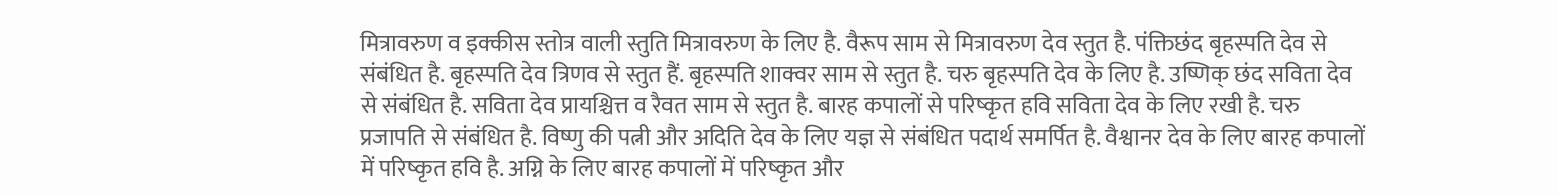मित्रावरुण व इक्कीस स्तोत्र वाली स्तुति मित्रावरुण के लिए है. वैरूप साम से मित्रावरुण देव स्तुत है. पंक्तिछंद बृहस्पति देव से संबंधित है. बृहस्पति देव त्रिणव से स्तुत हैं. बृहस्पति शाक्वर साम से स्तुत है. चरु बृहस्पति देव के लिए है. उष्णिक् छंद सविता देव से संबंधित है. सविता देव प्रायश्चित्त व रैवत साम से स्तुत है. बारह कपालों से परिष्कृत हवि सविता देव के लिए रखी है. चरु प्रजापति से संबंधित है. विष्णु की पत्नी और अदिति देव के लिए यज्ञ से संबंधित पदार्थ समर्पित है. वैश्वानर देव के लिए बारह कपालों में परिष्कृत हवि है. अग्नि के लिए बारह कपालों में परिष्कृत और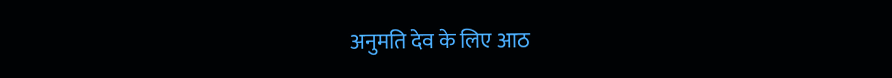अनुमति देव के लिए आठ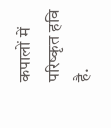कपालों में परिष्कृत हवि है.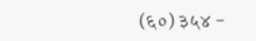(६०) ३५४ -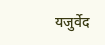यजुर्वेद